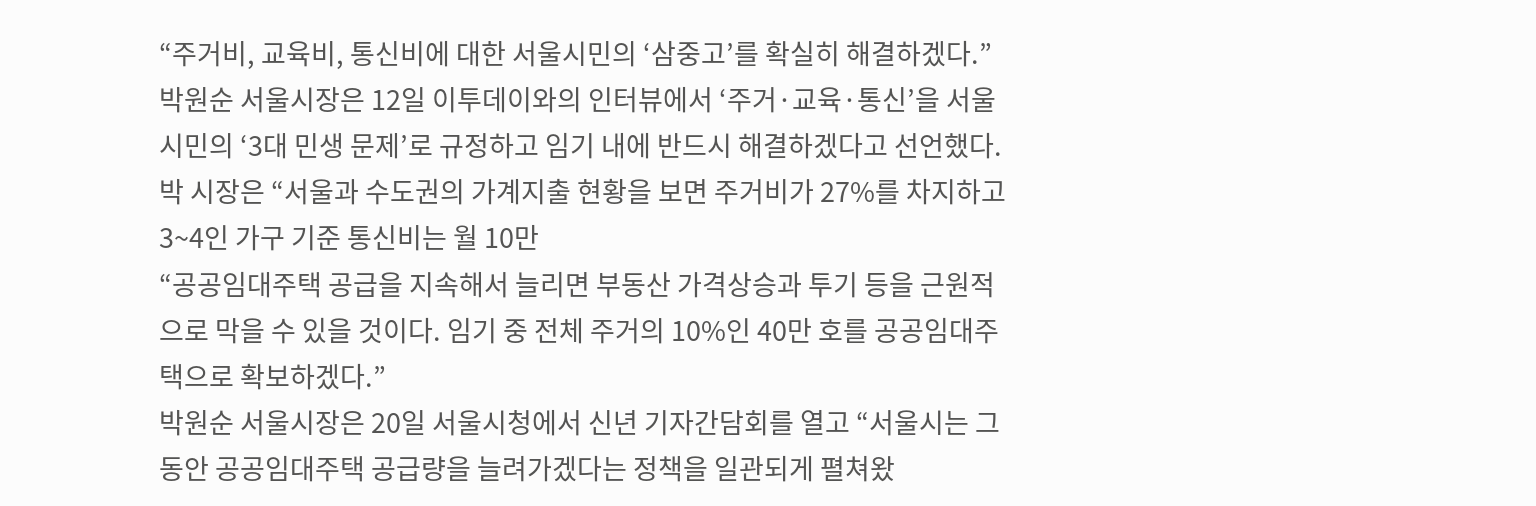“주거비, 교육비, 통신비에 대한 서울시민의 ‘삼중고’를 확실히 해결하겠다.”
박원순 서울시장은 12일 이투데이와의 인터뷰에서 ‘주거·교육·통신’을 서울시민의 ‘3대 민생 문제’로 규정하고 임기 내에 반드시 해결하겠다고 선언했다.
박 시장은 “서울과 수도권의 가계지출 현황을 보면 주거비가 27%를 차지하고 3~4인 가구 기준 통신비는 월 10만
“공공임대주택 공급을 지속해서 늘리면 부동산 가격상승과 투기 등을 근원적으로 막을 수 있을 것이다. 임기 중 전체 주거의 10%인 40만 호를 공공임대주택으로 확보하겠다.”
박원순 서울시장은 20일 서울시청에서 신년 기자간담회를 열고 “서울시는 그동안 공공임대주택 공급량을 늘려가겠다는 정책을 일관되게 펼쳐왔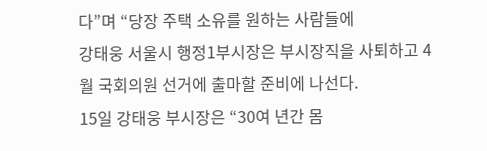다”며 “당장 주택 소유를 원하는 사람들에
강태웅 서울시 행정1부시장은 부시장직을 사퇴하고 4월 국회의원 선거에 출마할 준비에 나선다.
15일 강태웅 부시장은 “30여 년간 몸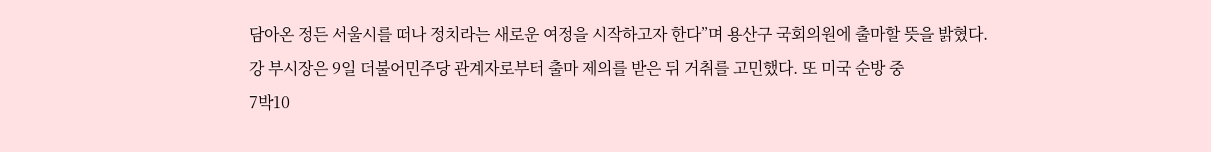담아온 정든 서울시를 떠나 정치라는 새로운 여정을 시작하고자 한다”며 용산구 국회의원에 출마할 뜻을 밝혔다.
강 부시장은 9일 더불어민주당 관계자로부터 출마 제의를 받은 뒤 거취를 고민했다. 또 미국 순방 중
7박10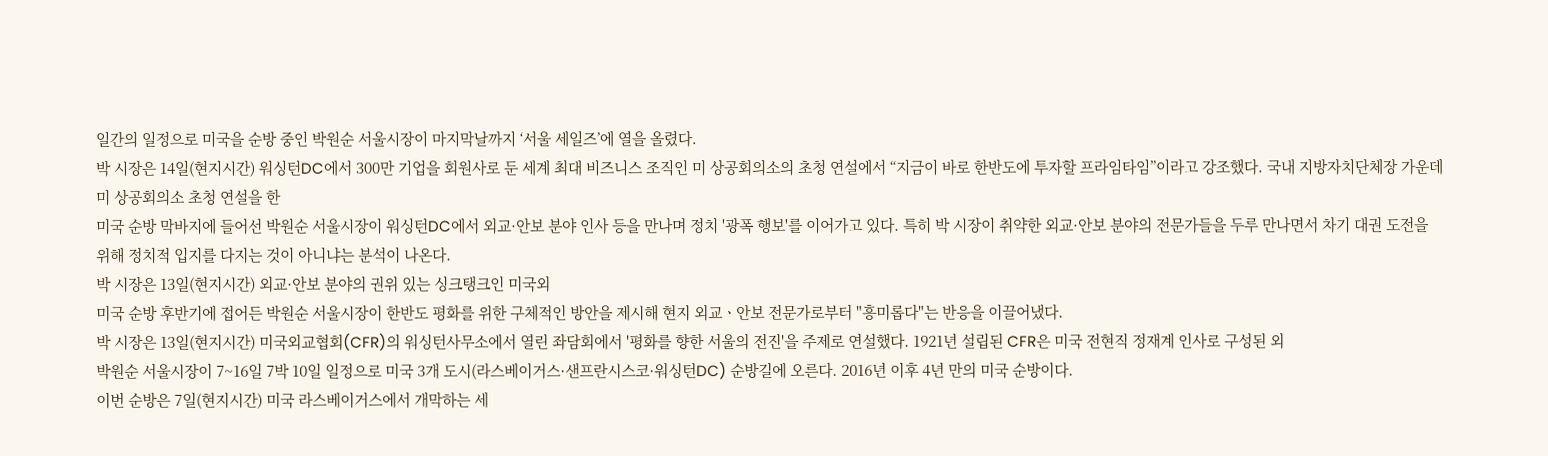일간의 일정으로 미국을 순방 중인 박원순 서울시장이 마지막날까지 ‘서울 세일즈’에 열을 올렸다.
박 시장은 14일(현지시간) 워싱턴DC에서 300만 기업을 회원사로 둔 세계 최대 비즈니스 조직인 미 상공회의소의 초청 연설에서 “지금이 바로 한반도에 투자할 프라임타임”이라고 강조했다. 국내 지방자치단체장 가운데 미 상공회의소 초청 연설을 한
미국 순방 막바지에 들어선 박원순 서울시장이 워싱턴DC에서 외교·안보 분야 인사 등을 만나며 정치 '광폭 행보'를 이어가고 있다. 특히 박 시장이 취약한 외교·안보 분야의 전문가들을 두루 만나면서 차기 대권 도전을 위해 정치적 입지를 다지는 것이 아니냐는 분석이 나온다.
박 시장은 13일(현지시간) 외교·안보 분야의 권위 있는 싱크탱크인 미국외
미국 순방 후반기에 접어든 박원순 서울시장이 한반도 평화를 위한 구체적인 방안을 제시해 현지 외교ㆍ안보 전문가로부터 "흥미롭다"는 반응을 이끌어냈다.
박 시장은 13일(현지시간) 미국외교협회(CFR)의 워싱턴사무소에서 열린 좌담회에서 '평화를 향한 서울의 전진'을 주제로 연설했다. 1921년 설립된 CFR은 미국 전현직 정재계 인사로 구성된 외
박원순 서울시장이 7~16일 7박 10일 일정으로 미국 3개 도시(라스베이거스·샌프란시스코·워싱턴DC) 순방길에 오른다. 2016년 이후 4년 만의 미국 순방이다.
이번 순방은 7일(현지시간) 미국 라스베이거스에서 개막하는 세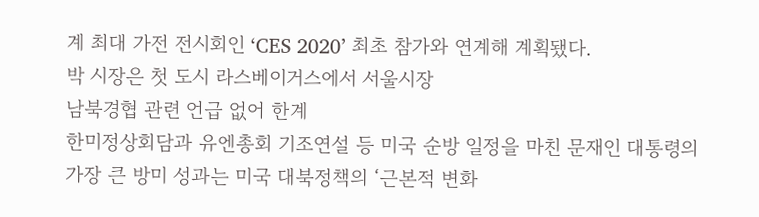계 최대 가전 전시회인 ‘CES 2020’ 최초 참가와 연계해 계획됐다.
박 시장은 첫 도시 라스베이거스에서 서울시장
남북경협 관련 언급 없어 한계
한미정상회담과 유엔총회 기조연설 등 미국 순방 일정을 마친 문재인 대통령의 가장 큰 방미 성과는 미국 대북정책의 ‘근본적 변화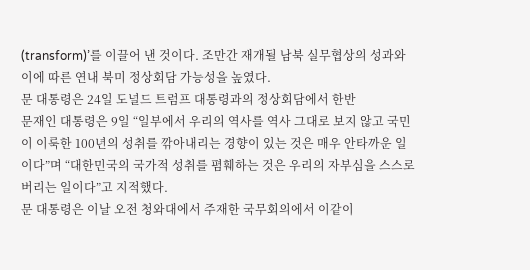(transform)’를 이끌어 낸 것이다. 조만간 재개될 남북 실무협상의 성과와 이에 따른 연내 북미 정상회담 가능성을 높였다.
문 대통령은 24일 도널드 트럼프 대통령과의 정상회담에서 한반
문재인 대통령은 9일 “일부에서 우리의 역사를 역사 그대로 보지 않고 국민이 이룩한 100년의 성취를 깎아내리는 경향이 있는 것은 매우 안타까운 일이다”며 “대한민국의 국가적 성취를 폄훼하는 것은 우리의 자부심을 스스로 버리는 일이다”고 지적했다.
문 대통령은 이날 오전 청와대에서 주재한 국무회의에서 이같이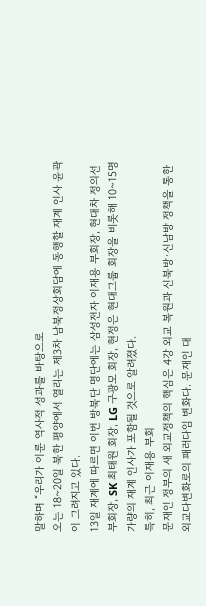말하며 “우리가 이룬 역사적 성과를 바탕으로
오는 18~20일 북한 평양에서 열리는 제3차 남북정상회담에 동행할 재계 인사 윤곽이 그려지고 있다.
13일 재계에 따르면 이번 방북단 명단에는 삼성전자 이재용 부회장, 현대차 정의선 부회장, SK 최태원 회장, LG 구광모 회장, 현정은 현대그룹 회장을 비롯해 10~15명가량의 재계 인사가 포함될 것으로 알려졌다.
특히, 최근 이재용 부회
문재인 정부의 새 외교정책의 핵심은 4강 외교 복원과 신북방·신남방 정책을 통한 외교다변화로의 패러다임 변화다. 문재인 대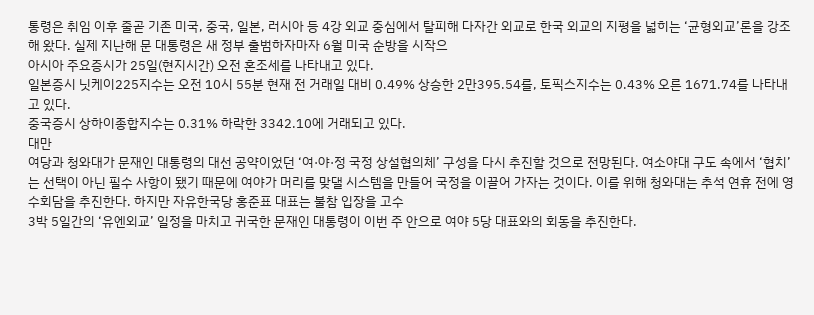통령은 취임 이후 줄곧 기존 미국, 중국, 일본, 러시아 등 4강 외교 중심에서 탈피해 다자간 외교로 한국 외교의 지평을 넓히는 ‘균형외교’론을 강조해 왔다. 실제 지난해 문 대통령은 새 정부 출범하자마자 6월 미국 순방을 시작으
아시아 주요증시가 25일(현지시간) 오전 혼조세를 나타내고 있다.
일본증시 닛케이225지수는 오전 10시 55분 현재 전 거래일 대비 0.49% 상승한 2만395.54를, 토픽스지수는 0.43% 오른 1671.74를 나타내고 있다.
중국증시 상하이종합지수는 0.31% 하락한 3342.10에 거래되고 있다.
대만
여당과 청와대가 문재인 대통령의 대선 공약이었던 ‘여·야·정 국정 상설협의체’ 구성을 다시 추진할 것으로 전망된다. 여소야대 구도 속에서 ‘협치’는 선택이 아닌 필수 사항이 됐기 때문에 여야가 머리를 맞댈 시스템을 만들어 국정을 이끌어 가자는 것이다. 이를 위해 청와대는 추석 연휴 전에 영수회담을 추진한다. 하지만 자유한국당 홍준표 대표는 불참 입장을 고수
3박 5일간의 ‘유엔외교’ 일정을 마치고 귀국한 문재인 대통령이 이번 주 안으로 여야 5당 대표와의 회동을 추진한다.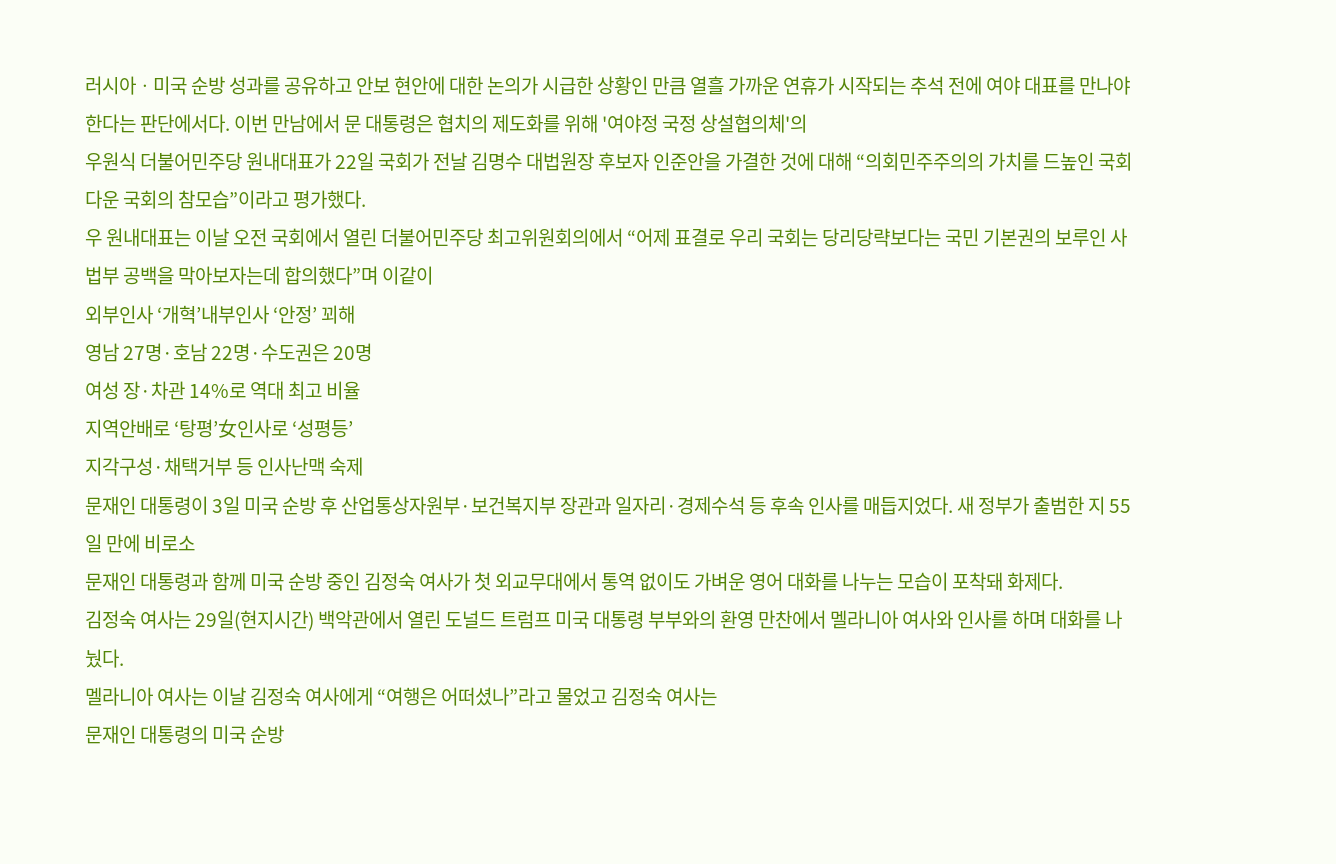러시아ㆍ미국 순방 성과를 공유하고 안보 현안에 대한 논의가 시급한 상황인 만큼 열흘 가까운 연휴가 시작되는 추석 전에 여야 대표를 만나야 한다는 판단에서다. 이번 만남에서 문 대통령은 협치의 제도화를 위해 '여야정 국정 상설협의체'의
우원식 더불어민주당 원내대표가 22일 국회가 전날 김명수 대법원장 후보자 인준안을 가결한 것에 대해 “의회민주주의의 가치를 드높인 국회다운 국회의 참모습”이라고 평가했다.
우 원내대표는 이날 오전 국회에서 열린 더불어민주당 최고위원회의에서 “어제 표결로 우리 국회는 당리당략보다는 국민 기본권의 보루인 사법부 공백을 막아보자는데 합의했다”며 이같이
외부인사 ‘개혁’내부인사 ‘안정’ 꾀해
영남 27명·호남 22명·수도권은 20명
여성 장·차관 14%로 역대 최고 비율
지역안배로 ‘탕평’女인사로 ‘성평등’
지각구성·채택거부 등 인사난맥 숙제
문재인 대통령이 3일 미국 순방 후 산업통상자원부·보건복지부 장관과 일자리·경제수석 등 후속 인사를 매듭지었다. 새 정부가 출범한 지 55일 만에 비로소
문재인 대통령과 함께 미국 순방 중인 김정숙 여사가 첫 외교무대에서 통역 없이도 가벼운 영어 대화를 나누는 모습이 포착돼 화제다.
김정숙 여사는 29일(현지시간) 백악관에서 열린 도널드 트럼프 미국 대통령 부부와의 환영 만찬에서 멜라니아 여사와 인사를 하며 대화를 나눴다.
멜라니아 여사는 이날 김정숙 여사에게 “여행은 어떠셨나”라고 물었고 김정숙 여사는
문재인 대통령의 미국 순방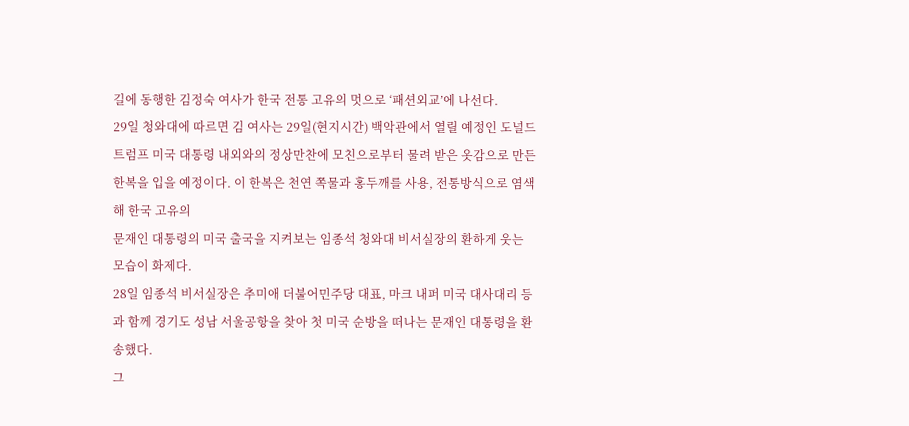길에 동행한 김정숙 여사가 한국 전통 고유의 멋으로 ‘패션외교’에 나선다.
29일 청와대에 따르면 김 여사는 29일(현지시간) 백악관에서 열릴 예정인 도널드 트럼프 미국 대통령 내외와의 정상만찬에 모친으로부터 물려 받은 옷감으로 만든 한복을 입을 예정이다. 이 한복은 천연 쪽물과 홍두깨를 사용, 전통방식으로 염색해 한국 고유의
문재인 대통령의 미국 출국을 지켜보는 임종석 청와대 비서실장의 환하게 웃는 모습이 화제다.
28일 임종석 비서실장은 추미애 더불어민주당 대표, 마크 내퍼 미국 대사대리 등과 함께 경기도 성남 서울공항을 찾아 첫 미국 순방을 떠나는 문재인 대통령을 환송했다.
그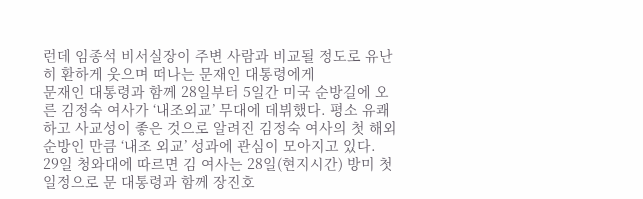런데 임종석 비서실장이 주변 사람과 비교될 정도로 유난히 환하게 웃으며 떠나는 문재인 대통령에게
문재인 대통령과 함께 28일부터 5일간 미국 순방길에 오른 김정숙 여사가 ‘내조외교’ 무대에 데뷔했다. 평소 유쾌하고 사교성이 좋은 것으로 알려진 김정숙 여사의 첫 해외 순방인 만큼 ‘내조 외교’ 성과에 관심이 모아지고 있다.
29일 청와대에 따르면 김 여사는 28일(현지시간) 방미 첫 일정으로 문 대통령과 함께 장진호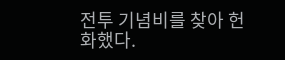전투 기념비를 찾아 헌화했다.